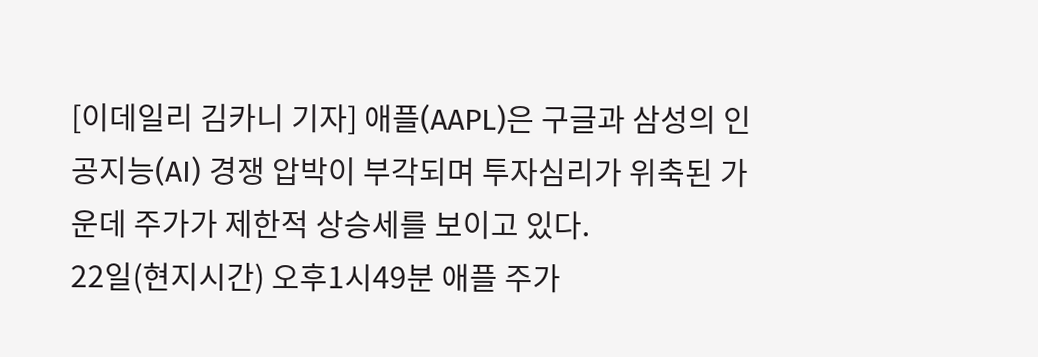[이데일리 김카니 기자] 애플(AAPL)은 구글과 삼성의 인공지능(AI) 경쟁 압박이 부각되며 투자심리가 위축된 가운데 주가가 제한적 상승세를 보이고 있다.
22일(현지시간) 오후1시49분 애플 주가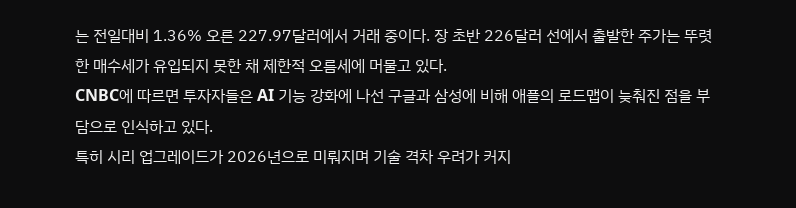는 전일대비 1.36% 오른 227.97달러에서 거래 중이다. 장 초반 226달러 선에서 출발한 주가는 뚜렷한 매수세가 유입되지 못한 채 제한적 오름세에 머물고 있다.
CNBC에 따르면 투자자들은 AI 기능 강화에 나선 구글과 삼성에 비해 애플의 로드맵이 늦춰진 점을 부담으로 인식하고 있다.
특히 시리 업그레이드가 2026년으로 미뤄지며 기술 격차 우려가 커지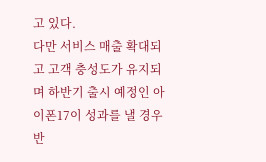고 있다.
다만 서비스 매출 확대되고 고객 충성도가 유지되며 하반기 출시 예정인 아이폰17이 성과를 낼 경우 반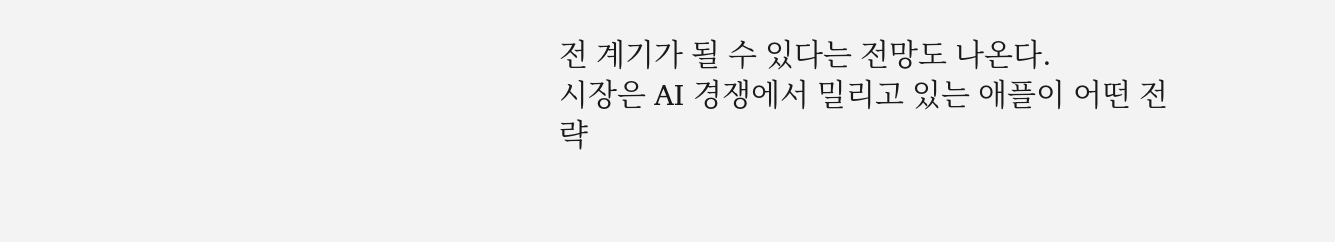전 계기가 될 수 있다는 전망도 나온다.
시장은 AI 경쟁에서 밀리고 있는 애플이 어떤 전략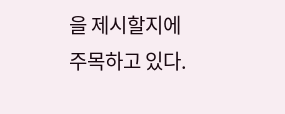을 제시할지에 주목하고 있다.